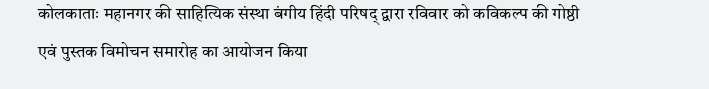कोलकाताः महानगर की साहित्यिक संस्था बंगीय हिंदी परिषद् द्वारा रविवार को कविकल्प की गोष्ठी एवं पुस्तक विमोचन समारोह का आयोजन किया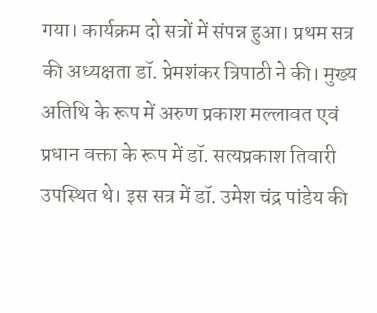गया। कार्यक्रम दो सत्रों में संपन्न हुआ। प्रथम सत्र की अध्यक्षता डॉ. प्रेमशंकर त्रिपाठी ने की। मुख्य अतिथि के रूप में अरुण प्रकाश मल्लावत एवं प्रधान वक्ता के रूप में डॉ. सत्यप्रकाश तिवारी उपस्थित थे। इस सत्र में डॉ. उमेश चंद्र पांडेय की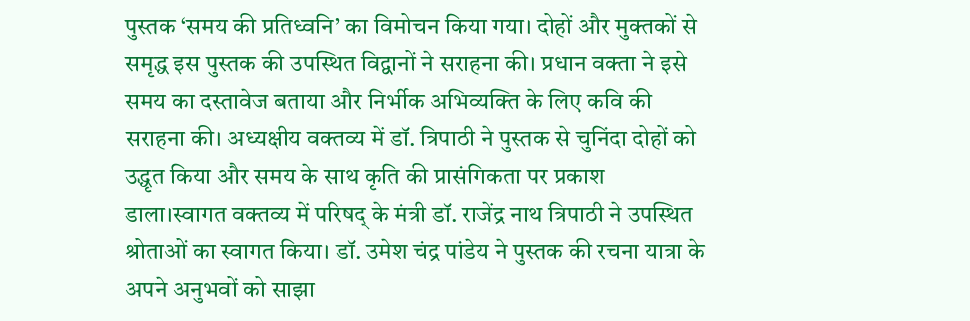पुस्तक ‘समय की प्रतिध्वनि’ का विमोचन किया गया। दोहों और मुक्तकों से समृद्ध इस पुस्तक की उपस्थित विद्वानों ने सराहना की। प्रधान वक्ता ने इसे समय का दस्तावेज बताया और निर्भीक अभिव्यक्ति के लिए कवि की सराहना की। अध्यक्षीय वक्तव्य में डॉ. त्रिपाठी ने पुस्तक से चुनिंदा दोहों को उद्धृत किया और समय के साथ कृति की प्रासंगिकता पर प्रकाश डाला।स्वागत वक्तव्य में परिषद् के मंत्री डॉ. राजेंद्र नाथ त्रिपाठी ने उपस्थित श्रोताओं का स्वागत किया। डॉ. उमेश चंद्र पांडेय ने पुस्तक की रचना यात्रा के अपने अनुभवों को साझा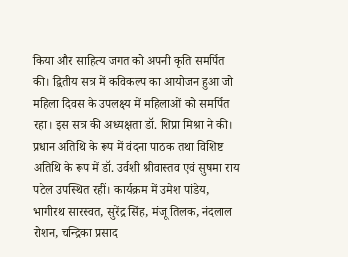किया और साहित्य जगत को अपनी कृति समर्पित की। द्वितीय सत्र में कविकल्प का आयोजन हुआ जो महिला दिवस के उपलक्ष्य में महिलाओं को समर्पित रहा। इस सत्र की अध्यक्षता डॉ. शिप्रा मिश्रा ने की। प्रधान अतिथि के रूप में वंदना पाठक तथा विशिष्ट अतिथि के रूप में डॉ. उर्वशी श्रीवास्तव एवं सुषमा राय पटेल उपस्थित रहीं। कार्यक्रम में उमेश पांडेय, भागीरथ सारस्वत, सुरेंद्र सिंह, मंजू तिलक, नंदलाल रोशन, चन्द्रिका प्रसाद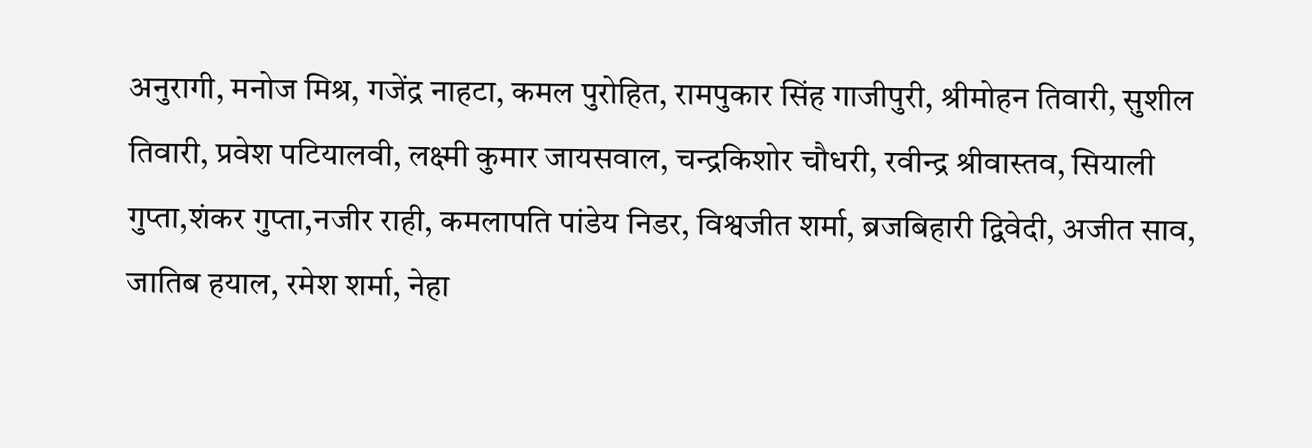अनुरागी, मनोज मिश्र, गजेंद्र नाहटा, कमल पुरोहित, रामपुकार सिंह गाजीपुरी, श्रीमोहन तिवारी, सुशील तिवारी, प्रवेश पटियालवी, लक्ष्मी कुमार जायसवाल, चन्द्रकिशोर चौधरी, रवीन्द्र श्रीवास्तव, सियाली गुप्ता,शंकर गुप्ता,नजीर राही, कमलापति पांडेय निडर, विश्वजीत शर्मा, ब्रजबिहारी द्विवेदी, अजीत साव, जातिब हयाल, रमेश शर्मा, नेहा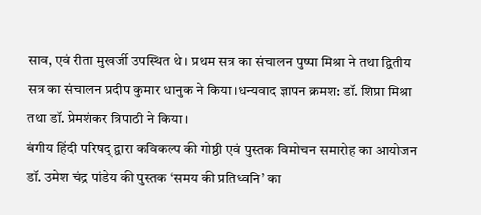साव, एवं रीता मुखर्जी उपस्थित थे। प्रथम सत्र का संचालन पुष्पा मिश्रा ने तथा द्वितीय सत्र का संचालन प्रदीप कुमार धानुक ने किया।धन्यवाद ज्ञापन क्रमश: डॉ. शिप्रा मिश्रा तथा डॉ. प्रेमशंकर त्रिपाठी ने किया।
बंगीय हिंदी परिषद् द्वारा कविकल्प की गोष्ठी एवं पुस्तक विमोचन समारोह का आयोजन
डॉ. उमेश चंद्र पांडेय की पुस्तक ‘समय की प्रतिध्वनि’ का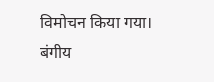विमोचन किया गया।
बंगीय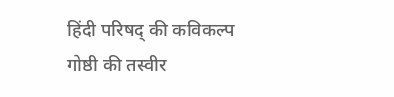हिंदी परिषद् की कविकल्प गोष्ठी की तस्वीर